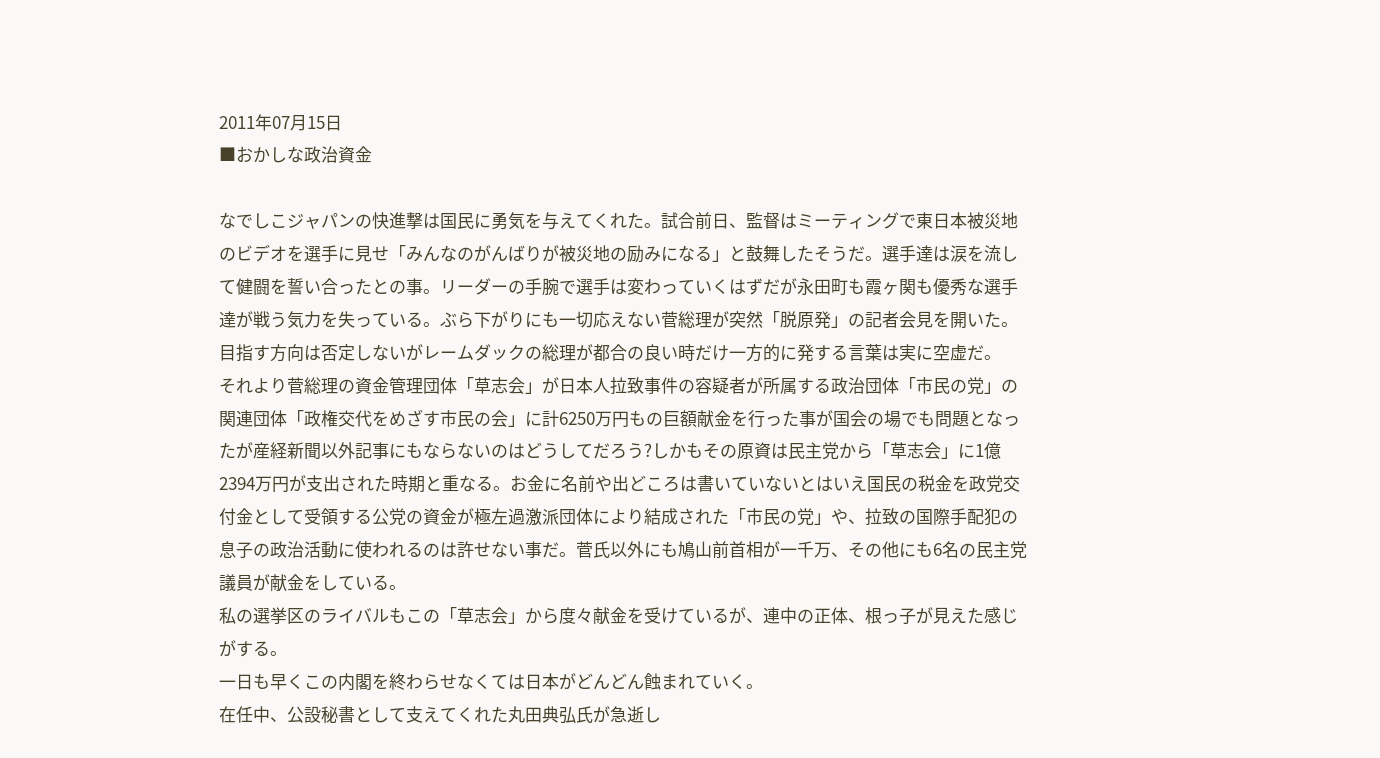2011年07月15日
■おかしな政治資金

なでしこジャパンの快進撃は国民に勇気を与えてくれた。試合前日、監督はミーティングで東日本被災地のビデオを選手に見せ「みんなのがんばりが被災地の励みになる」と鼓舞したそうだ。選手達は涙を流して健闘を誓い合ったとの事。リーダーの手腕で選手は変わっていくはずだが永田町も霞ヶ関も優秀な選手達が戦う気力を失っている。ぶら下がりにも一切応えない菅総理が突然「脱原発」の記者会見を開いた。目指す方向は否定しないがレームダックの総理が都合の良い時だけ一方的に発する言葉は実に空虚だ。
それより菅総理の資金管理団体「草志会」が日本人拉致事件の容疑者が所属する政治団体「市民の党」の関連団体「政権交代をめざす市民の会」に計6250万円もの巨額献金を行った事が国会の場でも問題となったが産経新聞以外記事にもならないのはどうしてだろう?しかもその原資は民主党から「草志会」に1億2394万円が支出された時期と重なる。お金に名前や出どころは書いていないとはいえ国民の税金を政党交付金として受領する公党の資金が極左過激派団体により結成された「市民の党」や、拉致の国際手配犯の息子の政治活動に使われるのは許せない事だ。菅氏以外にも鳩山前首相が一千万、その他にも6名の民主党議員が献金をしている。
私の選挙区のライバルもこの「草志会」から度々献金を受けているが、連中の正体、根っ子が見えた感じがする。
一日も早くこの内閣を終わらせなくては日本がどんどん蝕まれていく。
在任中、公設秘書として支えてくれた丸田典弘氏が急逝し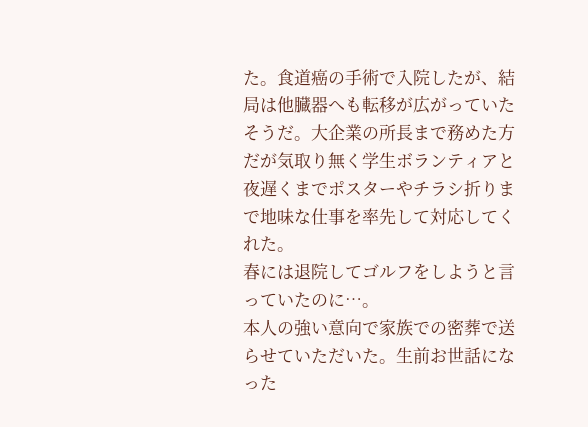た。食道癌の手術で入院したが、結局は他臓器へも転移が広がっていたそうだ。大企業の所長まで務めた方だが気取り無く学生ボランティアと夜遅くまでポスターやチラシ折りまで地味な仕事を率先して対応してくれた。
春には退院してゴルフをしようと言っていたのに…。
本人の強い意向で家族での密葬で送らせていただいた。生前お世話になった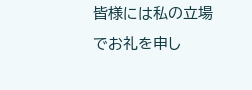皆様には私の立場でお礼を申し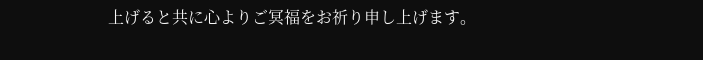上げると共に心よりご冥福をお祈り申し上げます。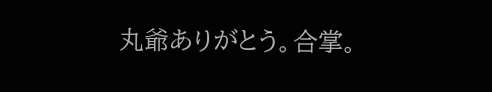丸爺ありがとう。合掌。